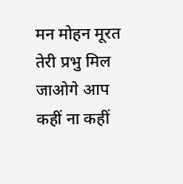मन मोहन मूरत तेरी प्रभु मिल जाओगे आप कहीं ना कहीं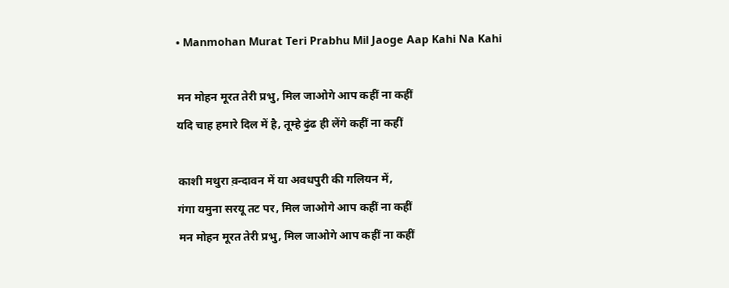• Manmohan Murat Teri Prabhu Mil Jaoge Aap Kahi Na Kahi

मन मोहन मूरत तेरी प्रभु, मिल जाओगे आप कहीं ना कहीं
यदि चाह हमारे दिल में है, तूम्‍हे ढ़ुंढ ही लेंगे कहीं ना कहीं

काशी मथुरा व़न्‍दावन में या अवधपुरी की गलियन में,
गंगा यमुना सरयू तट पर, मिल जाओगे आप कहीं ना कहीं
मन मोहन मूरत तेरी प्रभु, मिल जाओगे आप कहीं ना कहीं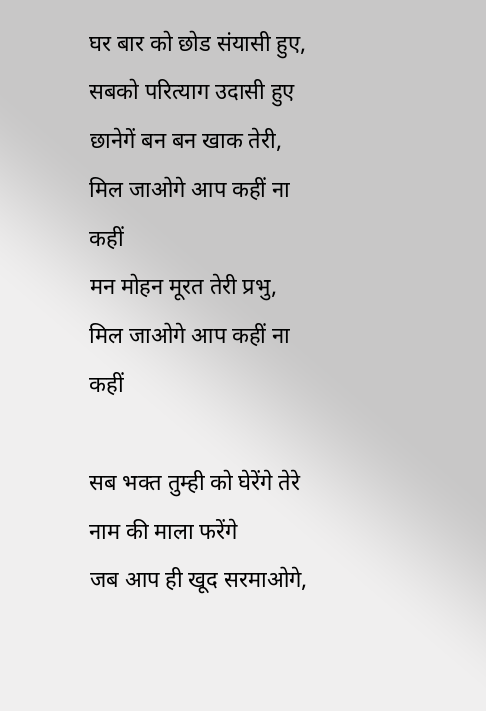घर बार को छोड संयासी हुए, सबको परित्‍याग उदासी हुए
छानेगें बन बन खा‍क तेरी, मिल जाओगे आप कहीं ना कहीं
मन मोहन मूरत तेरी प्रभु, मिल जाओगे आप कहीं ना कहीं

सब भक्‍त तुम्‍ही को घेरेंगे तेरे नाम की माला फरेंगे
जब आप ही खूद सरमाओगे,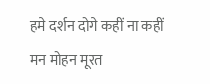हमे दर्शन दोगे कहीं ना कहीं
मन मोहन मूरत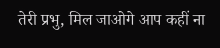तेरी प्रभु, मिल जाओगे आप कहीं ना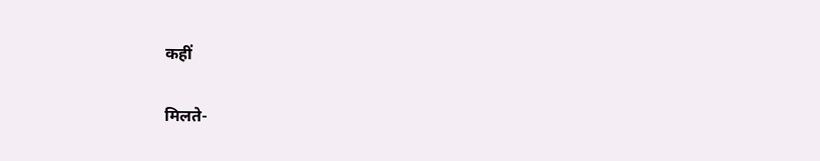कहीं

मिलते-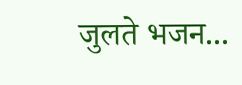जुलते भजन...